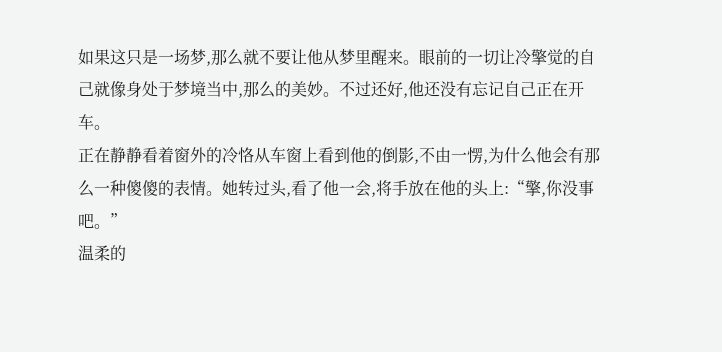如果这只是一场梦,那么就不要让他从梦里醒来。眼前的一切让冷擎觉的自己就像身处于梦境当中,那么的美妙。不过还好,他还没有忘记自己正在开车。
正在静静看着窗外的冷恪从车窗上看到他的倒影,不由一愣,为什么他会有那么一种傻傻的表情。她转过头,看了他一会,将手放在他的头上:“擎,你没事吧。”
温柔的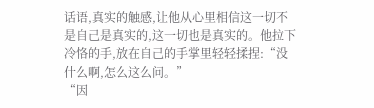话语,真实的触感,让他从心里相信这一切不是自己是真实的,这一切也是真实的。他拉下冷恪的手,放在自己的手掌里轻轻揉捏:“没什么啊,怎么这么问。”
“因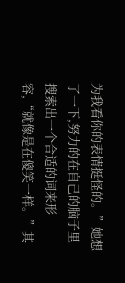为我看你的表情挺怪的。”她想了一下,努力的在自己的脑子里搜索出一个合适的词来形容,“就像是在傻笑一样。”其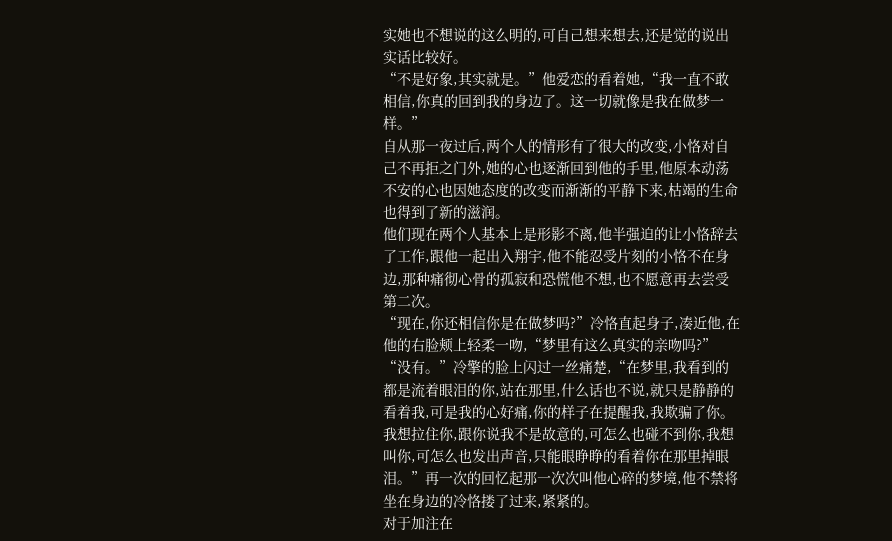实她也不想说的这么明的,可自己想来想去,还是觉的说出实话比较好。
“不是好象,其实就是。”他爱恋的看着她,“我一直不敢相信,你真的回到我的身边了。这一切就像是我在做梦一样。”
自从那一夜过后,两个人的情形有了很大的改变,小恪对自己不再拒之门外,她的心也逐渐回到他的手里,他原本动荡不安的心也因她态度的改变而渐渐的平静下来,枯竭的生命也得到了新的滋润。
他们现在两个人基本上是形影不离,他半强迫的让小恪辞去了工作,跟他一起出入翔宇,他不能忍受片刻的小恪不在身边,那种痛彻心骨的孤寂和恐慌他不想,也不愿意再去尝受第二次。
“现在,你还相信你是在做梦吗?”冷恪直起身子,凑近他,在他的右脸颊上轻柔一吻,“梦里有这么真实的亲吻吗?”
“没有。”冷擎的脸上闪过一丝痛楚,“在梦里,我看到的都是流着眼泪的你,站在那里,什么话也不说,就只是静静的看着我,可是我的心好痛,你的样子在提醒我,我欺骗了你。我想拉住你,跟你说我不是故意的,可怎么也碰不到你,我想叫你,可怎么也发出声音,只能眼睁睁的看着你在那里掉眼泪。”再一次的回忆起那一次次叫他心碎的梦境,他不禁将坐在身边的冷恪搂了过来,紧紧的。
对于加注在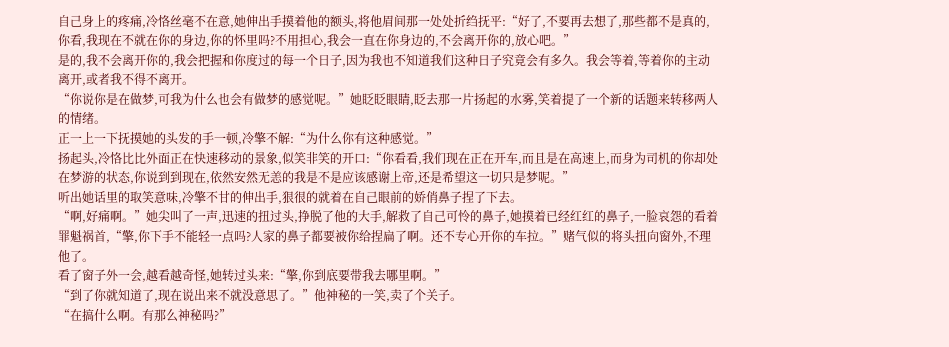自己身上的疼痛,冷恪丝毫不在意,她伸出手摸着他的额头,将他眉间那一处处折绉抚平:“好了,不要再去想了,那些都不是真的,你看,我现在不就在你的身边,你的怀里吗?不用担心,我会一直在你身边的,不会离开你的,放心吧。”
是的,我不会离开你的,我会把握和你度过的每一个日子,因为我也不知道我们这种日子究竟会有多久。我会等着,等着你的主动离开,或者我不得不离开。
“你说你是在做梦,可我为什么也会有做梦的感觉呢。”她眨眨眼睛,眨去那一片扬起的水雾,笑着提了一个新的话题来转移两人的情绪。
正一上一下抚摸她的头发的手一顿,冷擎不解:“为什么你有这种感觉。”
扬起头,冷恪比比外面正在快速移动的景象,似笑非笑的开口:“你看看,我们现在正在开车,而且是在高速上,而身为司机的你却处在梦游的状态,你说到到现在,依然安然无恙的我是不是应该感谢上帝,还是希望这一切只是梦呢。”
听出她话里的取笑意味,冷擎不甘的伸出手,狠很的就着在自己眼前的娇俏鼻子捏了下去。
“啊,好痛啊。”她尖叫了一声,迅速的扭过头,挣脱了他的大手,解救了自己可怜的鼻子,她摸着已经红红的鼻子,一脸哀怨的看着罪魁祸首,“擎,你下手不能轻一点吗?人家的鼻子都要被你给捏扁了啊。还不专心开你的车拉。”赌气似的将头扭向窗外,不理他了。
看了窗子外一会,越看越奇怪,她转过头来:“擎,你到底要带我去哪里啊。”
“到了你就知道了,现在说出来不就没意思了。”他神秘的一笑,卖了个关子。
“在搞什么啊。有那么神秘吗?”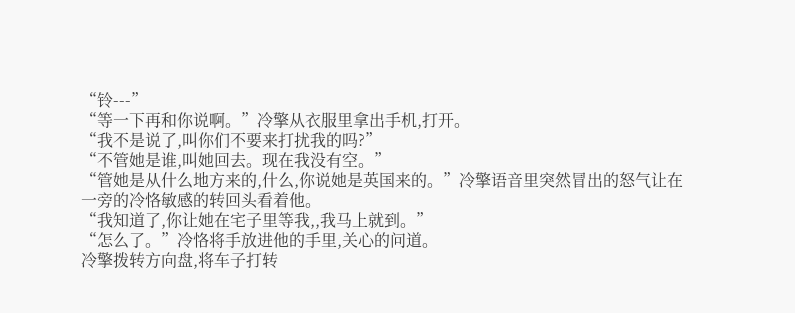“铃---”
“等一下再和你说啊。”冷擎从衣服里拿出手机,打开。
“我不是说了,叫你们不要来打扰我的吗?”
“不管她是谁,叫她回去。现在我没有空。”
“管她是从什么地方来的,什么,你说她是英国来的。”冷擎语音里突然冒出的怒气让在一旁的冷恪敏感的转回头看着他。
“我知道了,你让她在宅子里等我,,我马上就到。”
“怎么了。”冷恪将手放进他的手里,关心的问道。
冷擎拨转方向盘,将车子打转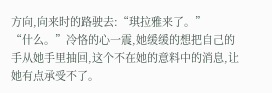方向,向来时的路驶去:“琪拉雅来了。”
“什么。”冷恪的心一震,她缓缓的想把自己的手从她手里抽回,这个不在她的意料中的消息,让她有点承受不了。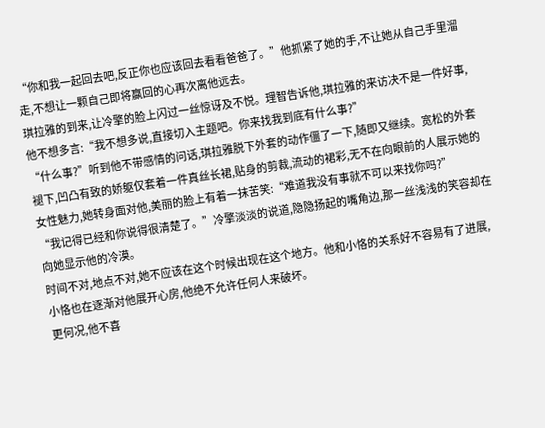“你和我一起回去吧,反正你也应该回去看看爸爸了。”他抓紧了她的手,不让她从自己手里溜走,不想让一颗自己即将赢回的心再次离他远去。
琪拉雅的到来,让冷擎的脸上闪过一丝惊讶及不悦。理智告诉他,琪拉雅的来访决不是一件好事,他不想多言:“我不想多说,直接切入主题吧。你来找我到底有什么事?”
“什么事?”听到他不带感情的问话,琪拉雅脱下外套的动作僵了一下,随即又继续。宽松的外套褪下,凹凸有致的娇躯仅套着一件真丝长裙,贴身的剪裁,流动的裙彩,无不在向眼前的人展示她的女性魅力,她转身面对他,美丽的脸上有着一抹苦笑:“难道我没有事就不可以来找你吗?”
“我记得已经和你说得很清楚了。”冷擎淡淡的说道,隐隐扬起的嘴角边,那一丝浅浅的笑容却在向她显示他的冷漠。
时间不对,地点不对,她不应该在这个时候出现在这个地方。他和小恪的关系好不容易有了进展,小恪也在逐渐对他展开心房,他绝不允许任何人来破坏。
更何况,他不喜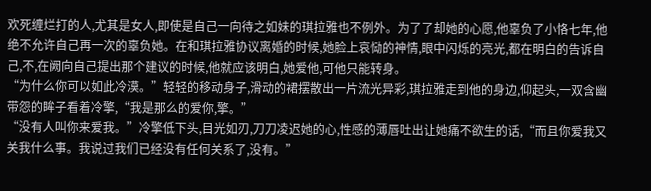欢死缠烂打的人,尤其是女人,即使是自己一向待之如妹的琪拉雅也不例外。为了了却她的心愿,他辜负了小恪七年,他绝不允许自己再一次的辜负她。在和琪拉雅协议离婚的时候,她脸上哀恸的神情,眼中闪烁的亮光,都在明白的告诉自己,不,在阙向自己提出那个建议的时候,他就应该明白,她爱他,可他只能转身。
“为什么你可以如此冷漠。”轻轻的移动身子,滑动的裙摆散出一片流光异彩,琪拉雅走到他的身边,仰起头,一双含幽带怨的眸子看着冷擎,“我是那么的爱你,擎。”
“没有人叫你来爱我。”冷擎低下头,目光如刃,刀刀凌迟她的心,性感的薄唇吐出让她痛不欲生的话,“而且你爱我又关我什么事。我说过我们已经没有任何关系了,没有。”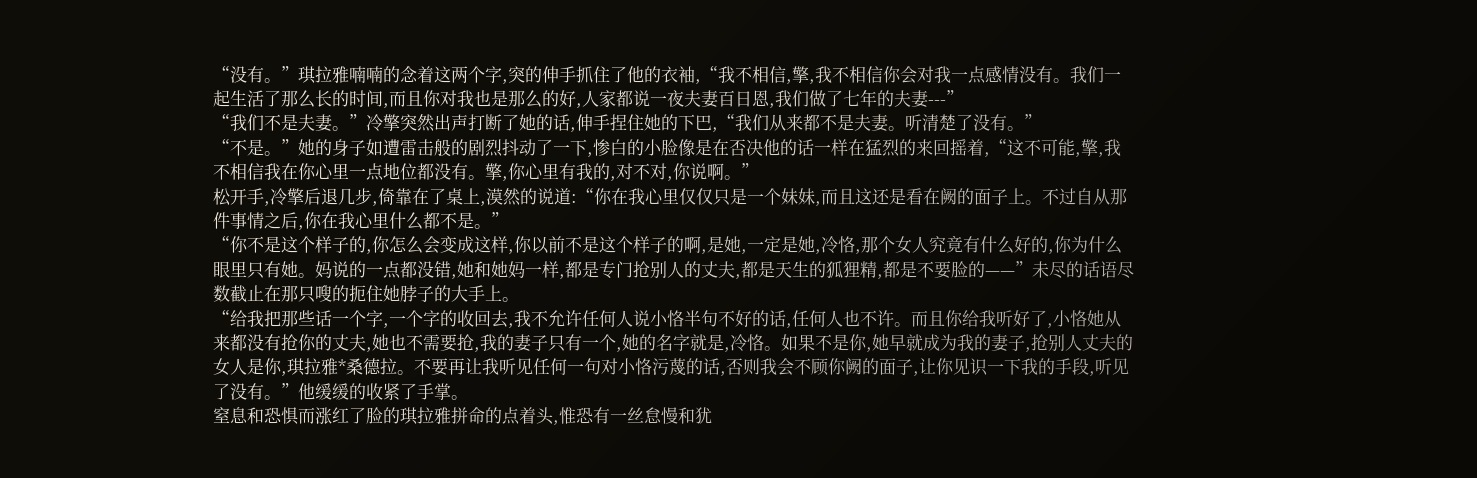“没有。”琪拉雅喃喃的念着这两个字,突的伸手抓住了他的衣袖,“我不相信,擎,我不相信你会对我一点感情没有。我们一起生活了那么长的时间,而且你对我也是那么的好,人家都说一夜夫妻百日恩,我们做了七年的夫妻---”
“我们不是夫妻。”冷擎突然出声打断了她的话,伸手捏住她的下巴,“我们从来都不是夫妻。听清楚了没有。”
“不是。”她的身子如遭雷击般的剧烈抖动了一下,惨白的小脸像是在否决他的话一样在猛烈的来回摇着,“这不可能,擎,我不相信我在你心里一点地位都没有。擎,你心里有我的,对不对,你说啊。”
松开手,冷擎后退几步,倚靠在了桌上,漠然的说道:“你在我心里仅仅只是一个妹妹,而且这还是看在阙的面子上。不过自从那件事情之后,你在我心里什么都不是。”
“你不是这个样子的,你怎么会变成这样,你以前不是这个样子的啊,是她,一定是她,冷恪,那个女人究竟有什么好的,你为什么眼里只有她。妈说的一点都没错,她和她妈一样,都是专门抢别人的丈夫,都是天生的狐狸精,都是不要脸的——”未尽的话语尽数截止在那只嗖的扼住她脖子的大手上。
“给我把那些话一个字,一个字的收回去,我不允许任何人说小恪半句不好的话,任何人也不许。而且你给我听好了,小恪她从来都没有抢你的丈夫,她也不需要抢,我的妻子只有一个,她的名字就是,冷恪。如果不是你,她早就成为我的妻子,抢别人丈夫的女人是你,琪拉雅*桑德拉。不要再让我听见任何一句对小恪污蔑的话,否则我会不顾你阙的面子,让你见识一下我的手段,听见了没有。”他缓缓的收紧了手掌。
窒息和恐惧而涨红了脸的琪拉雅拼命的点着头,惟恐有一丝怠慢和犹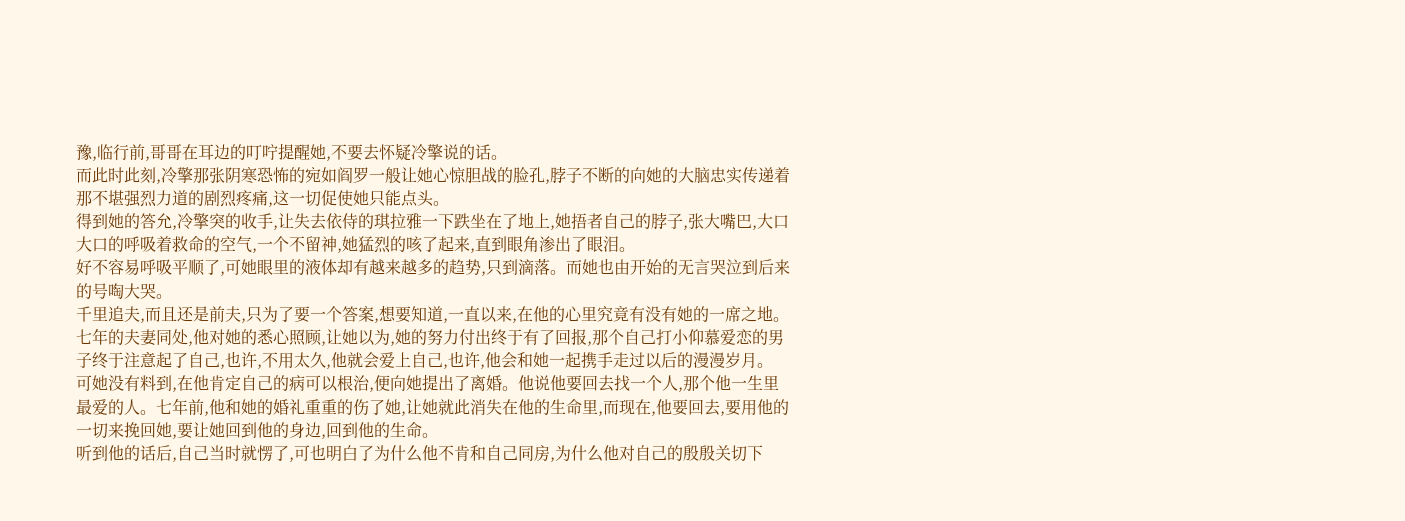豫,临行前,哥哥在耳边的叮咛提醒她,不要去怀疑冷擎说的话。
而此时此刻,冷擎那张阴寒恐怖的宛如阎罗一般让她心惊胆战的脸孔,脖子不断的向她的大脑忠实传递着那不堪强烈力道的剧烈疼痛,这一切促使她只能点头。
得到她的答允,冷擎突的收手,让失去依侍的琪拉雅一下跌坐在了地上,她捂者自己的脖子,张大嘴巴,大口大口的呼吸着救命的空气,一个不留神,她猛烈的咳了起来,直到眼角渗出了眼泪。
好不容易呼吸平顺了,可她眼里的液体却有越来越多的趋势,只到滴落。而她也由开始的无言哭泣到后来的号啕大哭。
千里追夫,而且还是前夫,只为了要一个答案,想要知道,一直以来,在他的心里究竟有没有她的一席之地。
七年的夫妻同处,他对她的悉心照顾,让她以为,她的努力付出终于有了回报,那个自己打小仰慕爱恋的男子终于注意起了自己,也许,不用太久,他就会爱上自己,也许,他会和她一起携手走过以后的漫漫岁月。
可她没有料到,在他肯定自己的病可以根治,便向她提出了离婚。他说他要回去找一个人,那个他一生里最爱的人。七年前,他和她的婚礼重重的伤了她,让她就此消失在他的生命里,而现在,他要回去,要用他的一切来挽回她,要让她回到他的身边,回到他的生命。
听到他的话后,自己当时就愣了,可也明白了为什么他不肯和自己同房,为什么他对自己的殷殷关切下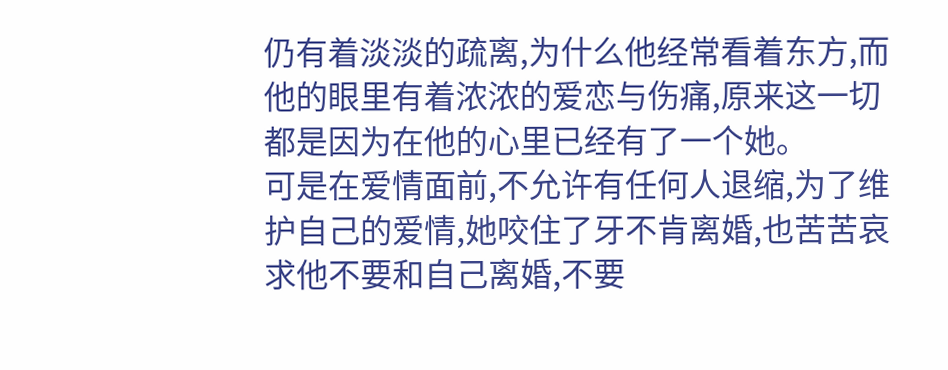仍有着淡淡的疏离,为什么他经常看着东方,而他的眼里有着浓浓的爱恋与伤痛,原来这一切都是因为在他的心里已经有了一个她。
可是在爱情面前,不允许有任何人退缩,为了维护自己的爱情,她咬住了牙不肯离婚,也苦苦哀求他不要和自己离婚,不要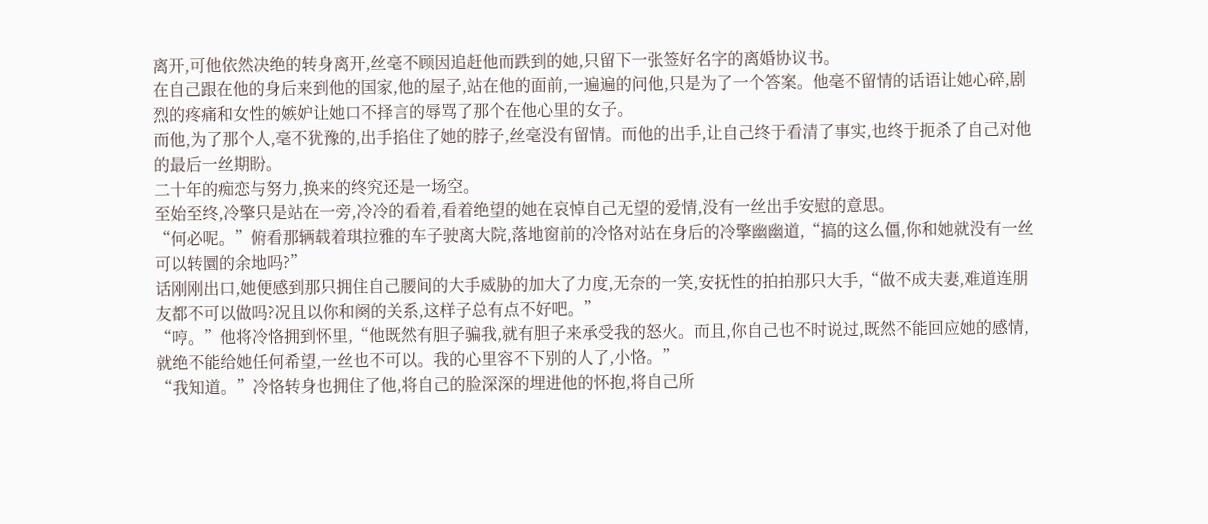离开,可他依然决绝的转身离开,丝毫不顾因追赶他而跌到的她,只留下一张签好名字的离婚协议书。
在自己跟在他的身后来到他的国家,他的屋子,站在他的面前,一遍遍的问他,只是为了一个答案。他毫不留情的话语让她心碎,剧烈的疼痛和女性的嫉妒让她口不择言的辱骂了那个在他心里的女子。
而他,为了那个人,毫不犹豫的,出手掐住了她的脖子,丝毫没有留情。而他的出手,让自己终于看清了事实,也终于扼杀了自己对他的最后一丝期盼。
二十年的痴恋与努力,换来的终究还是一场空。
至始至终,冷擎只是站在一旁,冷冷的看着,看着绝望的她在哀悼自己无望的爱情,没有一丝出手安慰的意思。
“何必呢。”俯看那辆载着琪拉雅的车子驶离大院,落地窗前的冷恪对站在身后的冷擎幽幽道,“搞的这么僵,你和她就没有一丝可以转圜的余地吗?”
话刚刚出口,她便感到那只拥住自己腰间的大手威胁的加大了力度,无奈的一笑,安抚性的拍拍那只大手,“做不成夫妻,难道连朋友都不可以做吗?况且以你和阕的关系,这样子总有点不好吧。”
“哼。”他将冷恪拥到怀里,“他既然有胆子骗我,就有胆子来承受我的怒火。而且,你自己也不时说过,既然不能回应她的感情,就绝不能给她任何希望,一丝也不可以。我的心里容不下别的人了,小恪。”
“我知道。”冷恪转身也拥住了他,将自己的脸深深的埋进他的怀抱,将自己所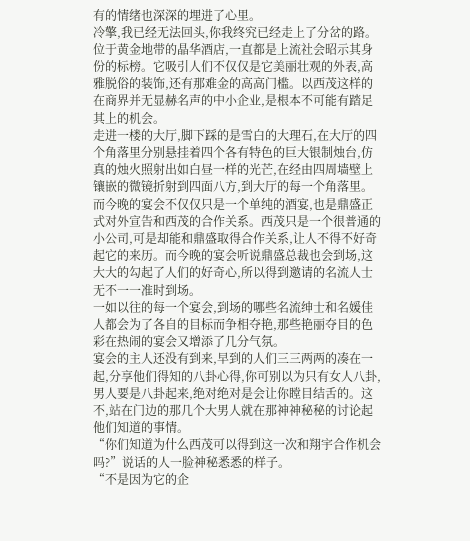有的情绪也深深的埋进了心里。
冷擎,我已经无法回头,你我终究已经走上了分岔的路。
位于黄金地带的晶华酒店,一直都是上流社会昭示其身份的标榜。它吸引人们不仅仅是它美丽壮观的外表,高雅脱俗的装饰,还有那难金的高高门槛。以西茂这样的在商界并无显赫名声的中小企业,是根本不可能有踏足其上的机会。
走进一楼的大厅,脚下踩的是雪白的大理石,在大厅的四个角落里分别悬挂着四个各有特色的巨大银制烛台,仿真的烛火照射出如白昼一样的光芒,在经由四周墙壁上镶嵌的微镜折射到四面八方,到大厅的每一个角落里。
而今晚的宴会不仅仅只是一个单纯的酒宴,也是鼎盛正式对外宣告和西茂的合作关系。西茂只是一个很普通的小公司,可是却能和鼎盛取得合作关系,让人不得不好奇起它的来历。而今晚的宴会听说鼎盛总裁也会到场,这大大的勾起了人们的好奇心,所以得到邀请的名流人士无不一一准时到场。
一如以往的每一个宴会,到场的哪些名流绅士和名媛佳人都会为了各自的目标而争相夺艳,那些艳丽夺目的色彩在热闹的宴会又增添了几分气氛。
宴会的主人还没有到来,早到的人们三三两两的凑在一起,分享他们得知的八卦心得,你可别以为只有女人八卦,男人要是八卦起来,绝对绝对是会让你瞠目结舌的。这不,站在门边的那几个大男人就在那神神秘秘的讨论起他们知道的事情。
“你们知道为什么西茂可以得到这一次和翔宇合作机会吗?”说话的人一脸神秘悉悉的样子。
“不是因为它的企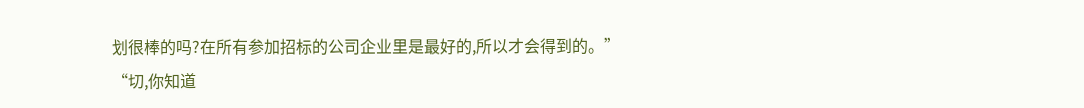划很棒的吗?在所有参加招标的公司企业里是最好的,所以才会得到的。”
“切,你知道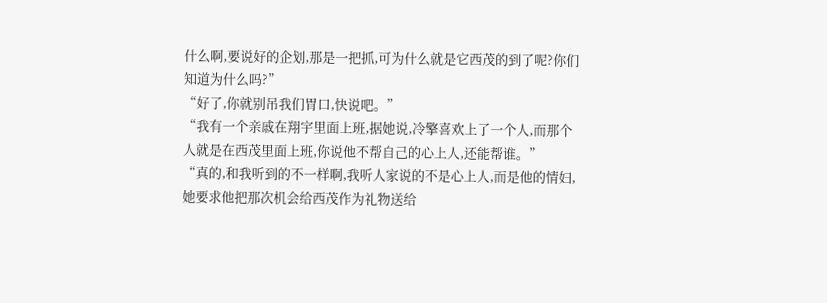什么啊,要说好的企划,那是一把抓,可为什么就是它西茂的到了呢?你们知道为什么吗?”
“好了,你就别吊我们胃口,快说吧。”
“我有一个亲戚在翔宇里面上班,据她说,冷擎喜欢上了一个人,而那个人就是在西茂里面上班,你说他不帮自己的心上人,还能帮谁。”
“真的,和我听到的不一样啊,我听人家说的不是心上人,而是他的情妇,她要求他把那次机会给西茂作为礼物送给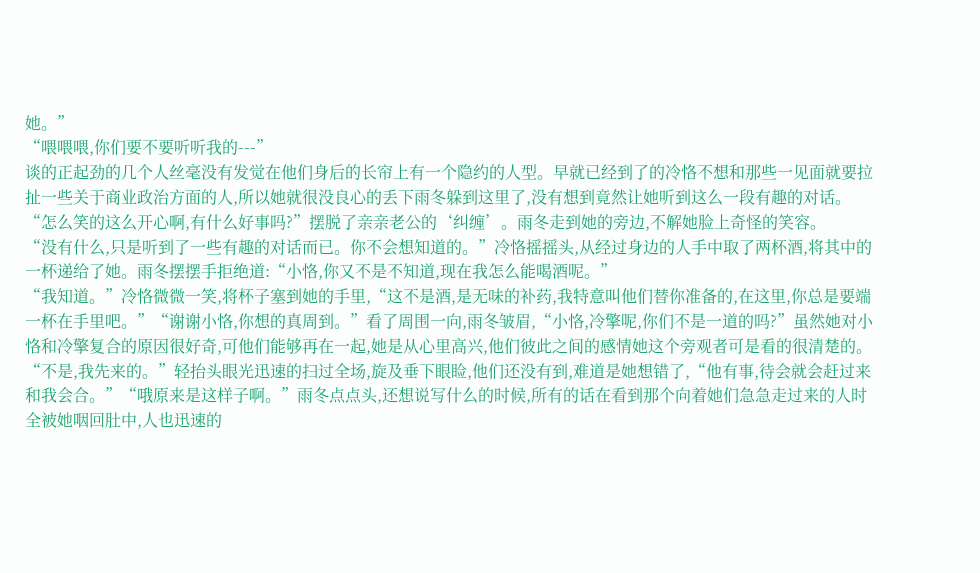她。”
“喂喂喂,你们要不要听听我的---”
谈的正起劲的几个人丝毫没有发觉在他们身后的长帘上有一个隐约的人型。早就已经到了的冷恪不想和那些一见面就要拉扯一些关于商业政治方面的人,所以她就很没良心的丢下雨冬躲到这里了,没有想到竟然让她听到这么一段有趣的对话。
“怎么笑的这么开心啊,有什么好事吗?”摆脱了亲亲老公的‘纠缠’。雨冬走到她的旁边,不解她脸上奇怪的笑容。
“没有什么,只是听到了一些有趣的对话而已。你不会想知道的。”冷恪摇摇头,从经过身边的人手中取了两杯酒,将其中的一杯递给了她。雨冬摆摆手拒绝道:“小恪,你又不是不知道,现在我怎么能喝酒呢。”
“我知道。”冷恪微微一笑,将杯子塞到她的手里,“这不是酒,是无味的补药,我特意叫他们替你准备的,在这里,你总是要端一杯在手里吧。”“谢谢小恪,你想的真周到。”看了周围一向,雨冬皱眉,“小恪,冷擎呢,你们不是一道的吗?”虽然她对小恪和冷擎复合的原因很好奇,可他们能够再在一起,她是从心里高兴,他们彼此之间的感情她这个旁观者可是看的很清楚的。
“不是,我先来的。”轻抬头眼光迅速的扫过全场,旋及垂下眼睑,他们还没有到,难道是她想错了,“他有事,待会就会赶过来和我会合。”“哦原来是这样子啊。”雨冬点点头,还想说写什么的时候,所有的话在看到那个向着她们急急走过来的人时全被她咽回肚中,人也迅速的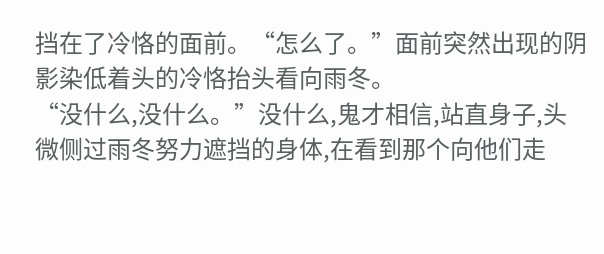挡在了冷恪的面前。“怎么了。”面前突然出现的阴影染低着头的冷恪抬头看向雨冬。
“没什么,没什么。”没什么,鬼才相信,站直身子,头微侧过雨冬努力遮挡的身体,在看到那个向他们走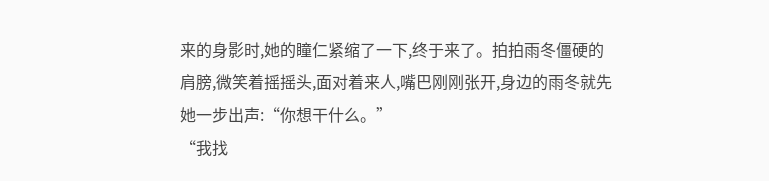来的身影时,她的瞳仁紧缩了一下,终于来了。拍拍雨冬僵硬的肩膀,微笑着摇摇头,面对着来人,嘴巴刚刚张开,身边的雨冬就先她一步出声:“你想干什么。”
“我找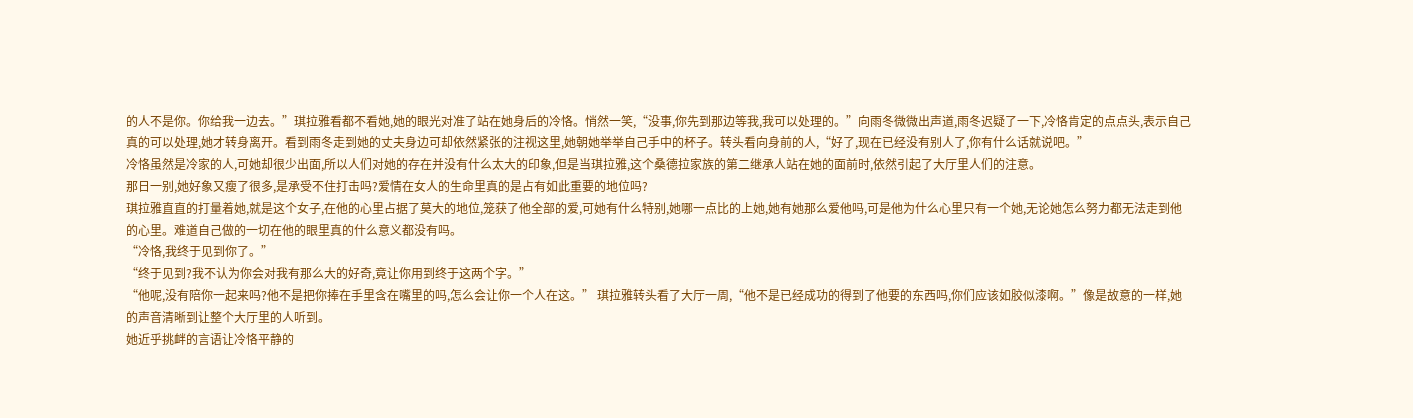的人不是你。你给我一边去。”琪拉雅看都不看她,她的眼光对准了站在她身后的冷恪。悄然一笑,“没事,你先到那边等我,我可以处理的。”向雨冬微微出声道,雨冬迟疑了一下,冷恪肯定的点点头,表示自己真的可以处理,她才转身离开。看到雨冬走到她的丈夫身边可却依然紧张的注视这里,她朝她举举自己手中的杯子。转头看向身前的人,“好了,现在已经没有别人了,你有什么话就说吧。”
冷恪虽然是冷家的人,可她却很少出面,所以人们对她的存在并没有什么太大的印象,但是当琪拉雅,这个桑德拉家族的第二继承人站在她的面前时,依然引起了大厅里人们的注意。
那日一别,她好象又瘦了很多,是承受不住打击吗?爱情在女人的生命里真的是占有如此重要的地位吗?
琪拉雅直直的打量着她,就是这个女子,在他的心里占据了莫大的地位,笼获了他全部的爱,可她有什么特别,她哪一点比的上她,她有她那么爱他吗,可是他为什么心里只有一个她,无论她怎么努力都无法走到他的心里。难道自己做的一切在他的眼里真的什么意义都没有吗。
“冷恪,我终于见到你了。”
“终于见到?我不认为你会对我有那么大的好奇,竟让你用到终于这两个字。”
“他呢,没有陪你一起来吗?他不是把你捧在手里含在嘴里的吗,怎么会让你一个人在这。” 琪拉雅转头看了大厅一周,“他不是已经成功的得到了他要的东西吗,你们应该如胶似漆啊。”像是故意的一样,她的声音清晰到让整个大厅里的人听到。
她近乎挑衅的言语让冷恪平静的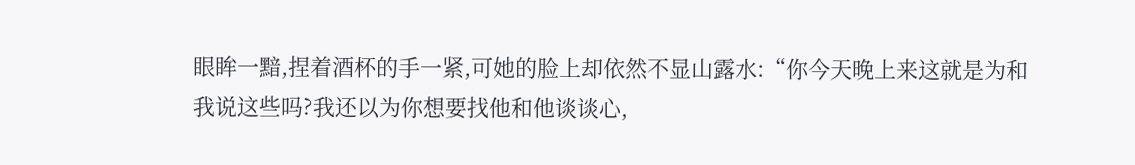眼眸一黯,捏着酒杯的手一紧,可她的脸上却依然不显山露水:“你今天晚上来这就是为和我说这些吗?我还以为你想要找他和他谈谈心,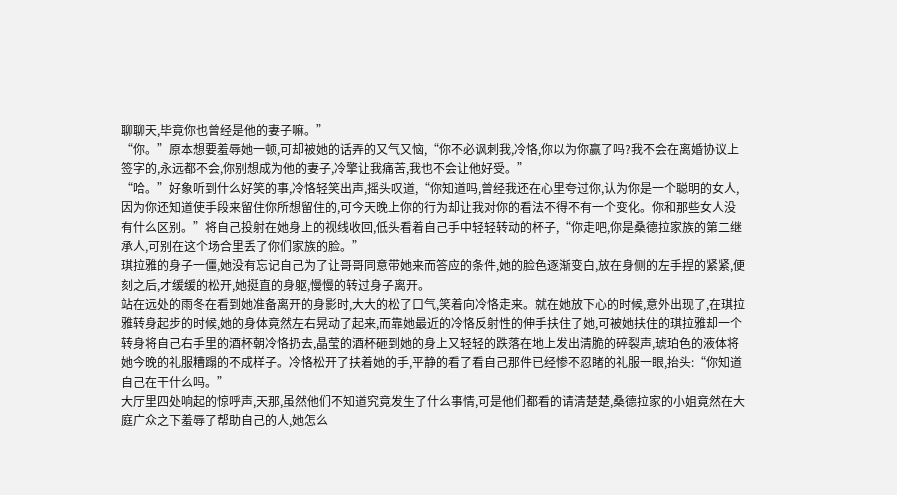聊聊天,毕竟你也曾经是他的妻子嘛。”
“你。”原本想要羞辱她一顿,可却被她的话弄的又气又恼,“你不必讽刺我,冷恪,你以为你赢了吗?我不会在离婚协议上签字的,永远都不会,你别想成为他的妻子,冷擎让我痛苦,我也不会让他好受。”
“哈。”好象听到什么好笑的事,冷恪轻笑出声,摇头叹道,“你知道吗,曾经我还在心里夸过你,认为你是一个聪明的女人,因为你还知道使手段来留住你所想留住的,可今天晚上你的行为却让我对你的看法不得不有一个变化。你和那些女人没有什么区别。”将自己投射在她身上的视线收回,低头看着自己手中轻轻转动的杯子,“你走吧,你是桑德拉家族的第二继承人,可别在这个场合里丢了你们家族的脸。”
琪拉雅的身子一僵,她没有忘记自己为了让哥哥同意带她来而答应的条件,她的脸色逐渐变白,放在身侧的左手捏的紧紧,便刻之后,才缓缓的松开,她挺直的身躯,慢慢的转过身子离开。
站在远处的雨冬在看到她准备离开的身影时,大大的松了口气,笑着向冷恪走来。就在她放下心的时候,意外出现了,在琪拉雅转身起步的时候,她的身体竟然左右晃动了起来,而靠她最近的冷恪反射性的伸手扶住了她,可被她扶住的琪拉雅却一个转身将自己右手里的酒杯朝冷恪扔去,晶莹的酒杯砸到她的身上又轻轻的跌落在地上发出清脆的碎裂声,琥珀色的液体将她今晚的礼服糟蹋的不成样子。冷恪松开了扶着她的手,平静的看了看自己那件已经惨不忍睹的礼服一眼,抬头:“你知道自己在干什么吗。”
大厅里四处响起的惊呼声,天那,虽然他们不知道究竟发生了什么事情,可是他们都看的请清楚楚,桑德拉家的小姐竟然在大庭广众之下羞辱了帮助自己的人,她怎么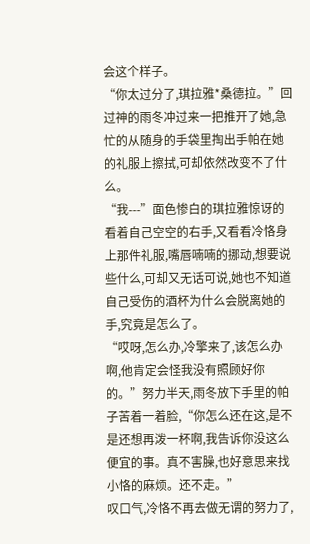会这个样子。
“你太过分了,琪拉雅*桑德拉。”回过神的雨冬冲过来一把推开了她,急忙的从随身的手袋里掏出手帕在她的礼服上擦拭,可却依然改变不了什么。
“我---”面色惨白的琪拉雅惊讶的看着自己空空的右手,又看看冷恪身上那件礼服,嘴唇喃喃的挪动,想要说些什么,可却又无话可说,她也不知道自己受伤的酒杯为什么会脱离她的手,究竟是怎么了。
“哎呀,怎么办,冷擎来了,该怎么办啊,他肯定会怪我没有照顾好你的。”努力半天,雨冬放下手里的帕子苦着一着脸,“你怎么还在这,是不是还想再泼一杯啊,我告诉你没这么便宜的事。真不害臊,也好意思来找小恪的麻烦。还不走。”
叹口气,冷恪不再去做无谓的努力了,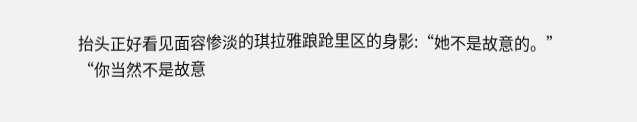抬头正好看见面容惨淡的琪拉雅踉跄里区的身影:“她不是故意的。”
“你当然不是故意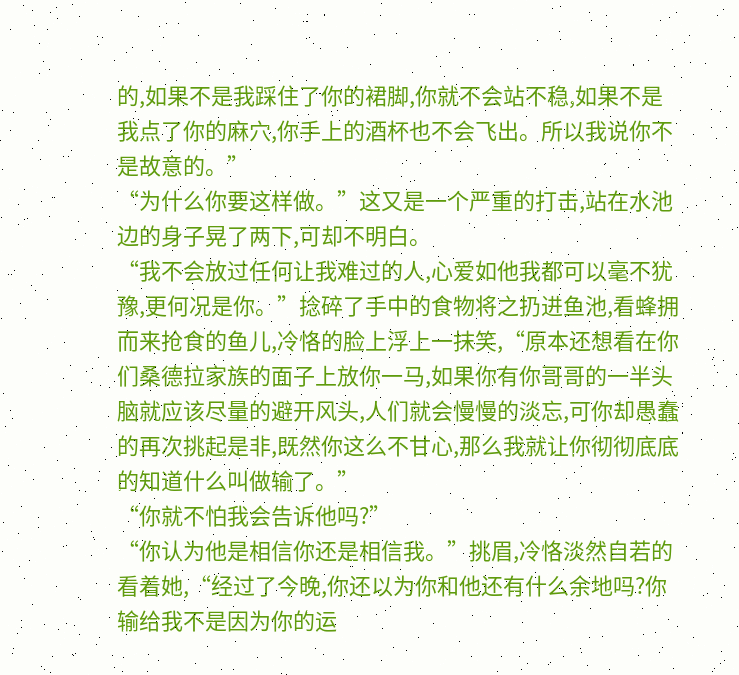的,如果不是我踩住了你的裙脚,你就不会站不稳,如果不是我点了你的麻穴,你手上的酒杯也不会飞出。所以我说你不是故意的。”
“为什么你要这样做。”这又是一个严重的打击,站在水池边的身子晃了两下,可却不明白。
“我不会放过任何让我难过的人,心爱如他我都可以毫不犹豫,更何况是你。”捻碎了手中的食物将之扔进鱼池,看蜂拥而来抢食的鱼儿,冷恪的脸上浮上一抹笑,“原本还想看在你们桑德拉家族的面子上放你一马,如果你有你哥哥的一半头脑就应该尽量的避开风头,人们就会慢慢的淡忘,可你却愚蠢的再次挑起是非,既然你这么不甘心,那么我就让你彻彻底底的知道什么叫做输了。”
“你就不怕我会告诉他吗?”
“你认为他是相信你还是相信我。”挑眉,冷恪淡然自若的看着她,“经过了今晚,你还以为你和他还有什么余地吗?你输给我不是因为你的运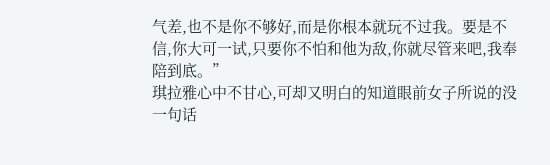气差,也不是你不够好,而是你根本就玩不过我。要是不信,你大可一试,只要你不怕和他为敌,你就尽管来吧,我奉陪到底。”
琪拉雅心中不甘心,可却又明白的知道眼前女子所说的没一句话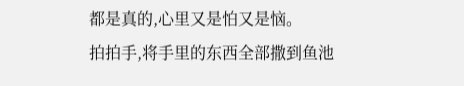都是真的,心里又是怕又是恼。
拍拍手,将手里的东西全部撒到鱼池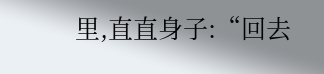里,直直身子:“回去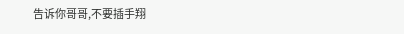告诉你哥哥,不要插手翔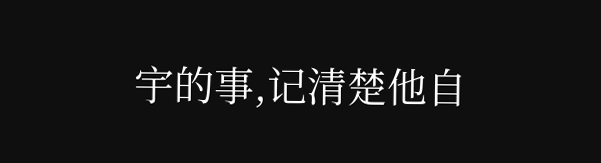宇的事,记清楚他自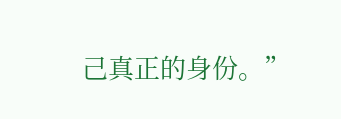己真正的身份。”